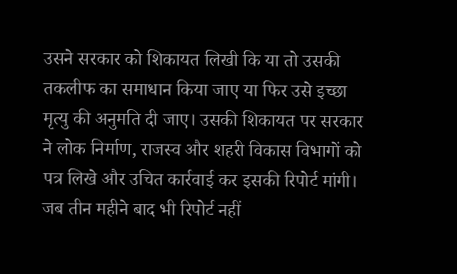उसने सरकार को शिकायत लिखी कि या तो उसकी तकलीफ का समाधान किया जाए या फिर उसे इच्छा मृत्यु की अनुमति दी जाए। उसकी शिकायत पर सरकार ने लोक निर्माण, राजस्व और शहरी विकास विभागों को पत्र लिखे और उचित कार्रवाई कर इसकी रिपोर्ट मांगी।
जब तीन महीने बाद भी रिपोर्ट नहीं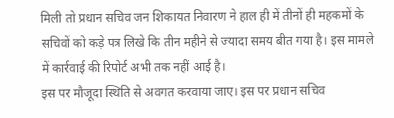मिली तो प्रधान सचिव जन शिकायत निवारण ने हाल ही में तीनों ही महकमों के सचिवों को कड़े पत्र लिखे कि तीन महीने से ज्यादा समय बीत गया है। इस मामले में कार्रवाई की रिपोर्ट अभी तक नहीं आई है।
इस पर मौजूदा स्थिति से अवगत करवाया जाए। इस पर प्रधान सचिव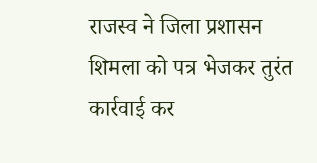राजस्व ने जिला प्रशासन शिमला को पत्र भेजकर तुरंत कार्रवाई कर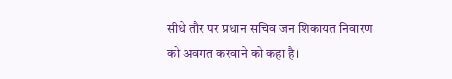सीधे तौर पर प्रधान सचिव जन शिकायत निवारण को अवगत करवाने को कहा है।